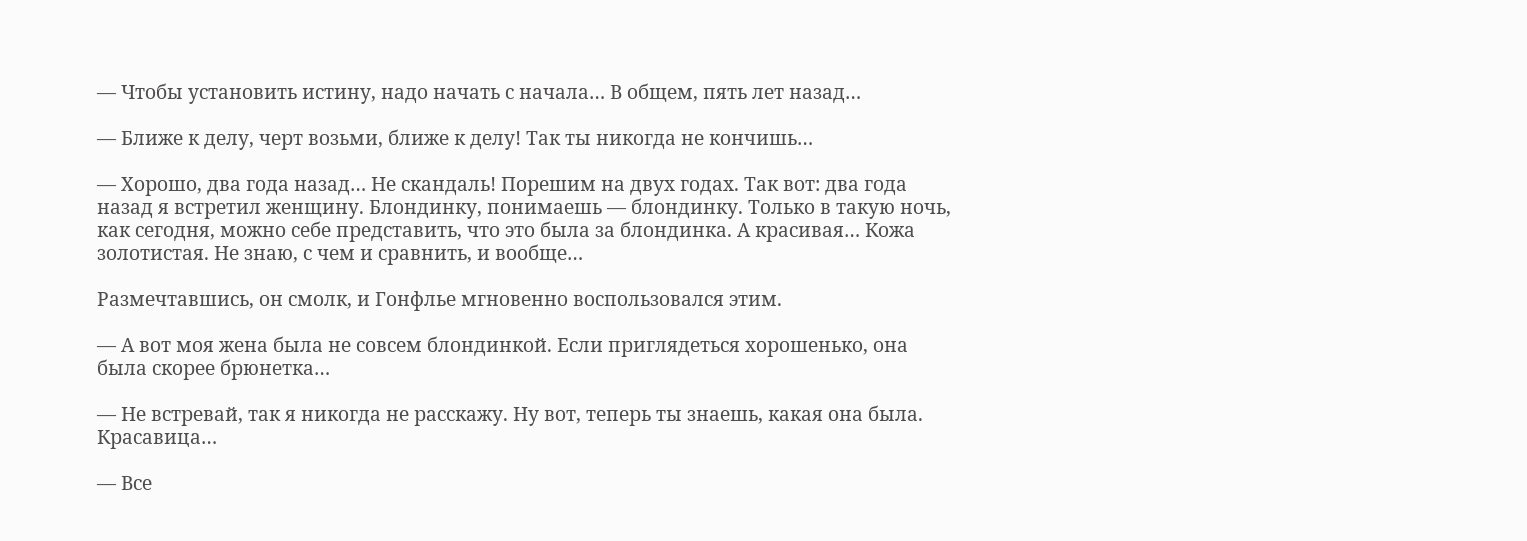— Чтобы установить истину, надо начать с начала… В общем, пять лет назад…

— Ближе к делу, черт возьми, ближе к делу! Так ты никогда не кончишь…

— Хорошо, два года назад… Не скандаль! Порешим на двух годах. Так вот: два года назад я встретил женщину. Блондинку, понимаешь — блондинку. Только в такую ночь, как сегодня, можно себе представить, что это была за блондинка. А красивая… Кожа золотистая. Не знаю, с чем и сравнить, и вообще…

Размечтавшись, он смолк, и Гонфлье мгновенно воспользовался этим.

— А вот моя жена была не совсем блондинкой. Если приглядеться хорошенько, она была скорее брюнетка…

— Не встревай, так я никогда не расскажу. Ну вот, теперь ты знаешь, какая она была. Красавица…

— Все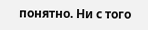понятно. Ни с того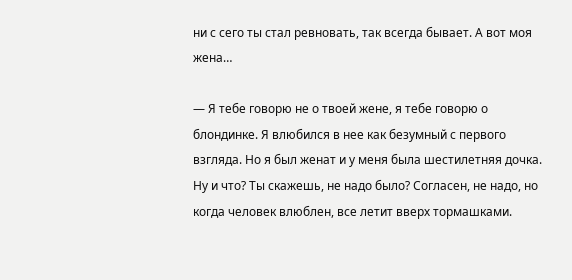ни с сего ты стал ревновать, так всегда бывает. А вот моя жена…

— Я тебе говорю не о твоей жене, я тебе говорю о блондинке. Я влюбился в нее как безумный с первого взгляда. Но я был женат и у меня была шестилетняя дочка. Ну и что? Ты скажешь, не надо было? Согласен, не надо, но когда человек влюблен, все летит вверх тормашками.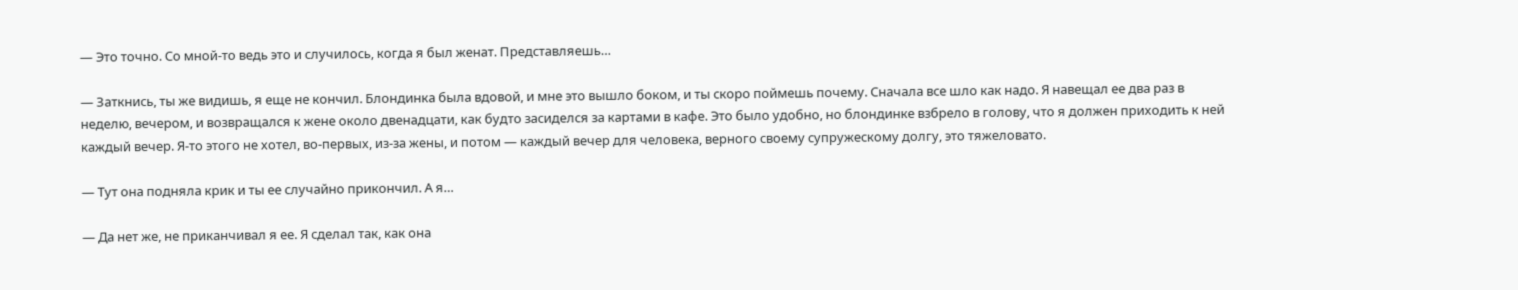— Это точно. Со мной-то ведь это и случилось, когда я был женат. Представляешь…

— Заткнись, ты же видишь, я еще не кончил. Блондинка была вдовой, и мне это вышло боком, и ты скоро поймешь почему. Сначала все шло как надо. Я навещал ее два раз в неделю, вечером, и возвращался к жене около двенадцати, как будто засиделся за картами в кафе. Это было удобно, но блондинке взбрело в голову, что я должен приходить к ней каждый вечер. Я-то этого не хотел, во-первых, из-за жены, и потом — каждый вечер для человека, верного своему супружескому долгу, это тяжеловато.

— Тут она подняла крик и ты ее случайно прикончил. А я…

— Да нет же, не приканчивал я ее. Я сделал так, как она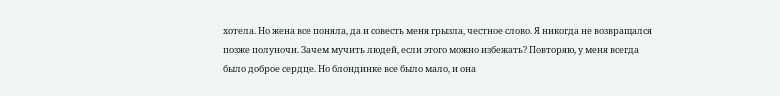хотела. Но жена все поняла, да и совесть меня грызла, честное слово. Я никогда не возвращался позже полуночи. Зачем мучить людей, если этого можно избежать? Повторяю, у меня всегда было доброе сердце. Но блондинке все было мало, и она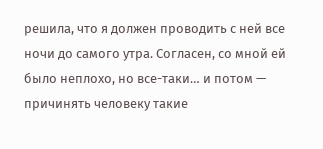решила, что я должен проводить с ней все ночи до самого утра. Согласен, со мной ей было неплохо, но все-таки… и потом — причинять человеку такие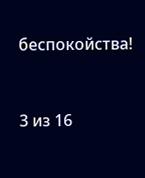беспокойства!



3 из 16